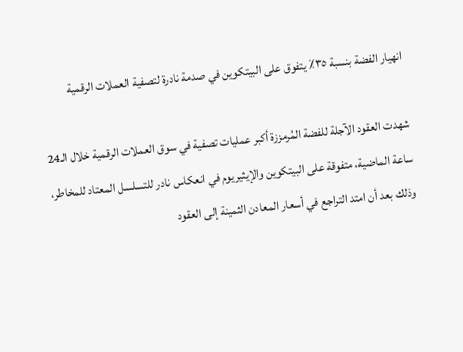انهيار الفضة بنسبة ٣٥٪ يتفوق على البيتكوين في صدمة نادرة لتصفية العملات الرقمية

شهدت العقود الآجلة للفضة المُرمززة أكبر عمليات تصفية في سوق العملات الرقمية خلال الـ24 ساعة الماضية، متفوقة على البيتكوين والإيثيريوم في انعكاس نادر للتسلسل المعتاد للمخاطر، وذلك بعد أن امتد التراجع في أسعار المعادن الثمينة إلى العقود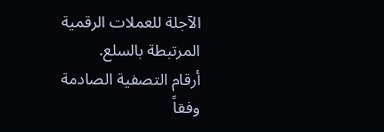الآجلة للعملات الرقمية المرتبطة بالسلع.
أرقام التصفية الصادمة
وفقاً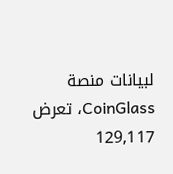لبيانات منصة CoinGlass، تعرض 129,117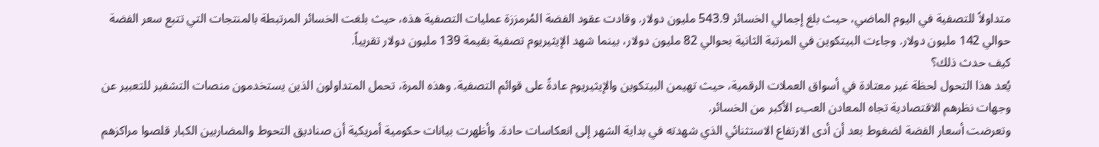متداولاً للتصفية في اليوم الماضي، حيث بلغ إجمالي الخسائر 543.9 مليون دولار. وقادت عقود الفضة المُرمززة عمليات التصفية هذه، حيث بلغت الخسائر المرتبطة بالمنتجات التي تتبع سعر الفضة حوالي 142 مليون دولار. وجاءت البيتكوين في المرتبة الثانية بحوالي 82 مليون دولار، بينما شهد الإيثيريوم تصفية بقيمة 139 مليون دولار تقريباً.
كيف حدث ذلك؟
يُعد هذا التحول لحظة غير معتادة في أسواق العملات الرقمية، حيث تهيمن البيتكوين والإيثيريوم عادةً على قوائم التصفية. وهذه المرة، تحمل المتداولون الذين يستخدمون منصات التشفير للتعبير عن وجهات نظرهم الاقتصادية تجاه المعادن العبء الأكبر من الخسائر.
وتعرضت أسعار الفضة لضغوط بعد أن أدى الارتفاع الاستثنائي الذي شهدته في بداية الشهر إلى انعكاسات حادة. وأظهرت بيانات حكومية أمريكية أن صناديق التحوط والمضاربين الكبار قلصوا مراكزهم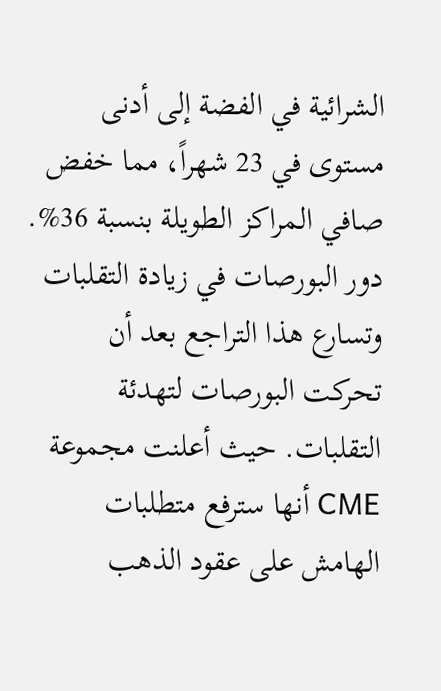الشرائية في الفضة إلى أدنى مستوى في 23 شهراً، مما خفض صافي المراكز الطويلة بنسبة 36%.
دور البورصات في زيادة التقلبات
وتسارع هذا التراجع بعد أن تحركت البورصات لتهدئة التقلبات. حيث أعلنت مجموعة CME أنها سترفع متطلبات الهامش على عقود الذهب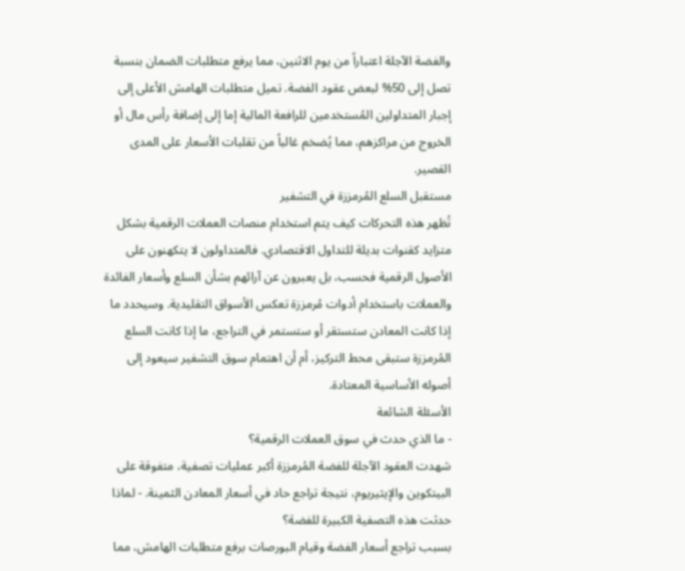والفضة الآجلة اعتباراً من يوم الاثنين، مما يرفع متطلبات الضمان بنسبة تصل إلى 50% لبعض عقود الفضة. تميل متطلبات الهامش الأعلى إلى إجبار المتداولين المُستخدمين للرافعة المالية إما إلى إضافة رأس مال أو الخروج من مراكزهم، مما يُضخم غالباً من تقلبات الأسعار على المدى القصير.
مستقبل السلع المُرمززة في التشفير
تُظهر هذه التحركات كيف يتم استخدام منصات العملات الرقمية بشكل متزايد كقنوات بديلة للتداول الاقتصادي. فالمتداولون لا يتكهنون على الأصول الرقمية فحسب، بل يعبرون عن آرائهم بشأن السلع وأسعار الفائدة والعملات باستخدام أدوات مُرمززة تعكس الأسواق التقليدية. وسيحدد ما إذا كانت المعادن ستستقر أو ستستمر في التراجع، ما إذا كانت السلع المُرمززة ستبقى محط التركيز، أم أن اهتمام سوق التشفير سيعود إلى أصوله الأساسية المعتادة.
الأسئلة الشائعة
- ما الذي حدث في سوق العملات الرقمية؟
شهدت العقود الآجلة للفضة المُرمززة أكبر عمليات تصفية، متفوقة على البيتكوين والإيثيريوم، نتيجة تراجع حاد في أسعار المعادن الثمينة. - لماذا حدثت هذه التصفية الكبيرة للفضة؟
بسبب تراجع أسعار الفضة وقيام البورصات برفع متطلبات الهامش، مما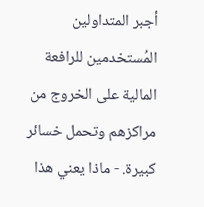أجبر المتداولين المُستخدمين للرافعة المالية على الخروج من مراكزهم وتحمل خسائر كبيرة. - ماذا يعني هذا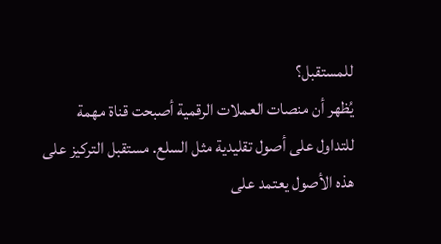للمستقبل؟
يُظهر أن منصات العملات الرقمية أصبحت قناة مهمة للتداول على أصول تقليدية مثل السلع. مستقبل التركيز على هذه الأصول يعتمد على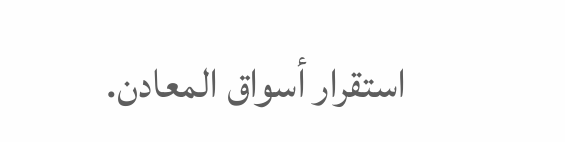استقرار أسواق المعادن.